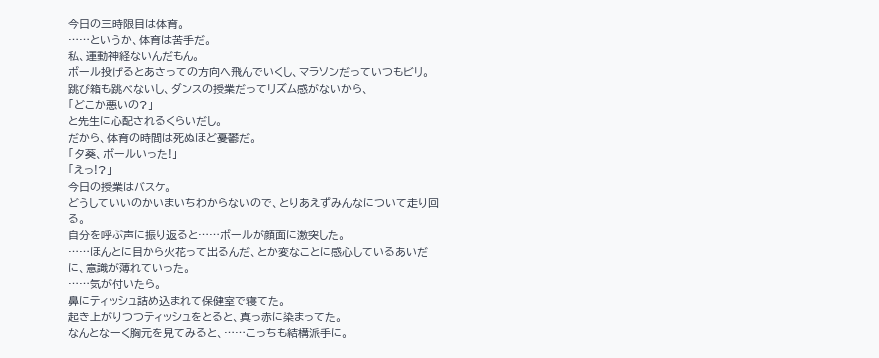今日の三時限目は体育。
……というか、体育は苦手だ。
私、運動神経ないんだもん。
ボール投げるとあさっての方向へ飛んでいくし、マラソンだっていつもビリ。
跳び箱も跳べないし、ダンスの授業だってリズム感がないから、
「どこか悪いの?」
と先生に心配されるくらいだし。
だから、体育の時間は死ぬほど憂鬱だ。
「夕葵、ボールいった!」
「えっ!?」
今日の授業はバスケ。
どうしていいのかいまいちわからないので、とりあえずみんなについて走り回
る。
自分を呼ぶ声に振り返ると……ボールが顔面に激突した。
……ほんとに目から火花って出るんだ、とか変なことに感心しているあいだ
に、意識が薄れていった。
……気が付いたら。
鼻にティッシュ詰め込まれて保健室で寝てた。
起き上がりつつティッシュをとると、真っ赤に染まってた。
なんとなーく胸元を見てみると、……こっちも結構派手に。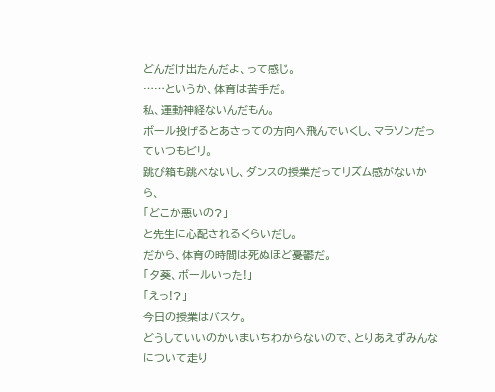どんだけ出たんだよ、って感じ。
……というか、体育は苦手だ。
私、運動神経ないんだもん。
ボール投げるとあさっての方向へ飛んでいくし、マラソンだっていつもビリ。
跳び箱も跳べないし、ダンスの授業だってリズム感がないから、
「どこか悪いの?」
と先生に心配されるくらいだし。
だから、体育の時間は死ぬほど憂鬱だ。
「夕葵、ボールいった!」
「えっ!?」
今日の授業はバスケ。
どうしていいのかいまいちわからないので、とりあえずみんなについて走り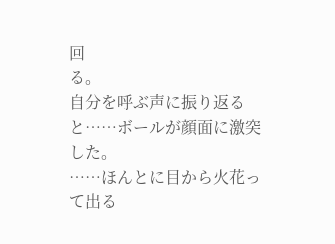回
る。
自分を呼ぶ声に振り返ると……ボールが顔面に激突した。
……ほんとに目から火花って出る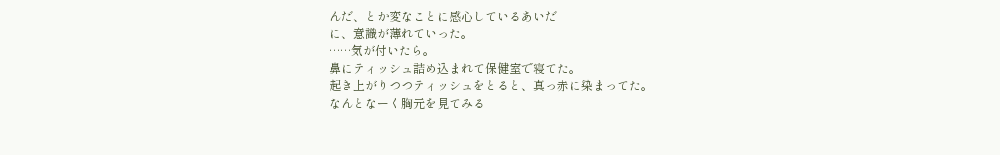んだ、とか変なことに感心しているあいだ
に、意識が薄れていった。
……気が付いたら。
鼻にティッシュ詰め込まれて保健室で寝てた。
起き上がりつつティッシュをとると、真っ赤に染まってた。
なんとなーく胸元を見てみる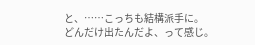と、……こっちも結構派手に。
どんだけ出たんだよ、って感じ。